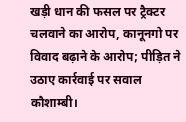खड़ी धान की फसल पर ट्रैक्टर चलवाने का आरोप, कानूनगो पर विवाद बढ़ाने के आरोप; पीड़ित ने उठाए कार्रवाई पर सवाल
कौशाम्बी।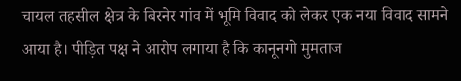चायल तहसील क्षेत्र के बिरनेर गांव में भूमि विवाद को लेकर एक नया विवाद सामने आया है। पीड़ित पक्ष ने आरोप लगाया है कि कानूनगो मुमताज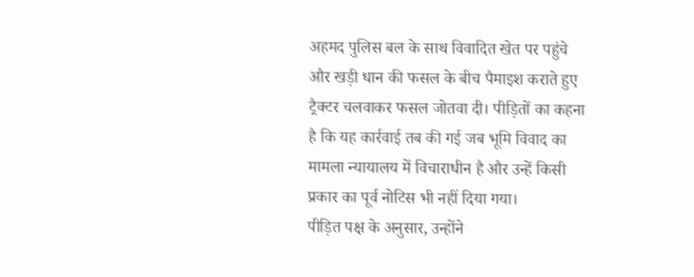अहमद पुलिस बल के साथ विवादित खेत पर पहुंचे और खड़ी धान की फसल के बीच पैमाइश कराते हुए ट्रैक्टर चलवाकर फसल जोतवा दी। पीड़ितों का कहना है कि यह कार्रवाई तब की गई जब भूमि विवाद का मामला न्यायालय में विचाराधीन है और उन्हें किसी प्रकार का पूर्व नोटिस भी नहीं दिया गया।
पीड़ित पक्ष के अनुसार, उन्होंने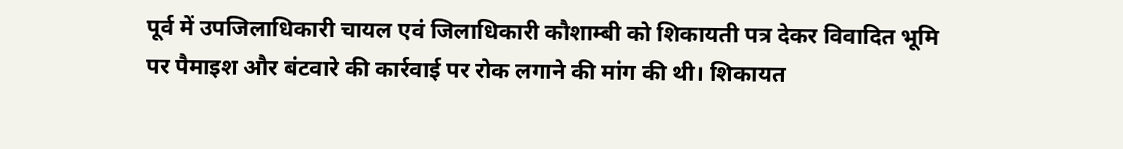पूर्व में उपजिलाधिकारी चायल एवं जिलाधिकारी कौशाम्बी को शिकायती पत्र देकर विवादित भूमि पर पैमाइश और बंटवारे की कार्रवाई पर रोक लगाने की मांग की थी। शिकायत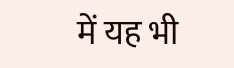में यह भी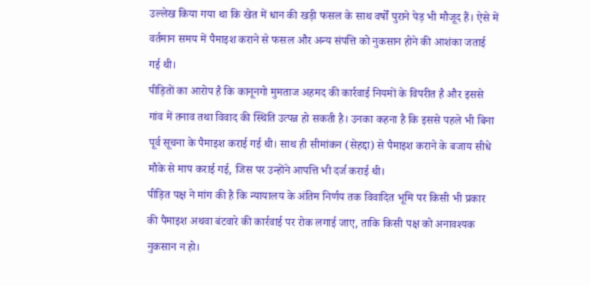उल्लेख किया गया था कि खेत में धान की खड़ी फसल के साथ वर्षों पुराने पेड़ भी मौजूद हैं। ऐसे में वर्तमान समय में पैमाइश कराने से फसल और अन्य संपत्ति को नुकसान होने की आशंका जताई गई थी।
पीड़ितों का आरोप है कि कानूनगो मुमताज अहमद की कार्रवाई नियमों के विपरीत है और इससे गांव में तनाव तथा विवाद की स्थिति उत्पन्न हो सकती है। उनका कहना है कि इससे पहले भी बिना पूर्व सूचना के पैमाइश कराई गई थी। साथ ही सीमांकन (सेहद्दा) से पैमाइश कराने के बजाय सीधे मौके से माप कराई गई, जिस पर उन्होंने आपत्ति भी दर्ज कराई थी।
पीड़ित पक्ष ने मांग की है कि न्यायालय के अंतिम निर्णय तक विवादित भूमि पर किसी भी प्रकार की पैमाइश अथवा बंटवारे की कार्रवाई पर रोक लगाई जाए, ताकि किसी पक्ष को अनावश्यक नुकसान न हो।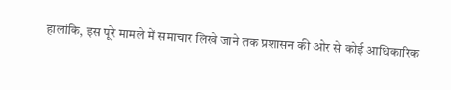हालांकि, इस पूरे मामले में समाचार लिखे जाने तक प्रशासन की ओर से कोई आधिकारिक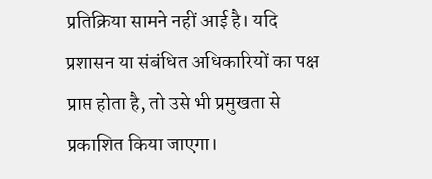प्रतिक्रिया सामने नहीं आई है। यदि प्रशासन या संबंधित अधिकारियों का पक्ष प्राप्त होता है, तो उसे भी प्रमुखता से प्रकाशित किया जाएगा।